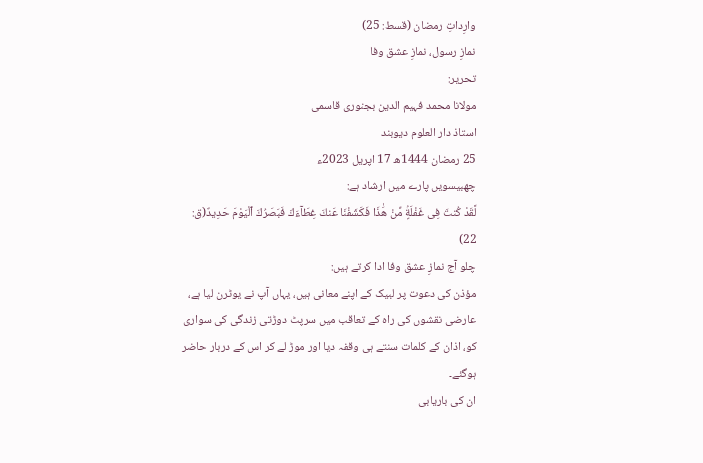وارِداتِ رمضان (قسط: 25)
نمازِ رسول، نمازِ عشق وفا
تحریر:
مولانا محمد فہیم الدین بجنوری قاسمی
استاذ دار العلوم دیوبند
25 رمضان 1444ھ 17 اپریل 2023ء
چھبیسویں پارے میں ارشاد ہے:
لَّقَدْ كُنتَ فِى غَفْلَةٍۢ مِّنْ هَٰذَا فَكَشَفْنَا عَنكَ غِطَآءَكَ فَبَصَرُكَ ٱلْيَوْمَ حَدِيدٌ(ق: 22)
چلو آج نمازِ عشق وفا ادا کرتے ہیں:
مؤذن کی دعوت پر لبیک کے اپنے معانی ہیں، یہاں آپ نے یوٹرن لیا ہے، عارضی نقشوں کی راہ کے تعاقب میں سرپٹ دوڑتی زندگی کی سواری کو، اذان کے کلمات سنتے ہی وقفہ دیا اور موڑ لے کر اس کے دربار حاضر ہوگئے۔
ان کی باریابی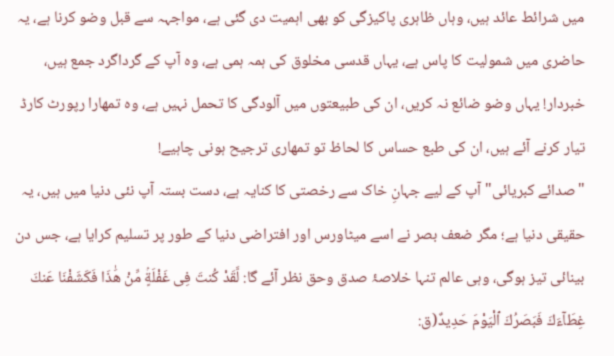میں شرائط عائد ہیں، وہاں ظاہری پاکیزگی کو بھی اہمیت دی گئی ہے، مواجہہ سے قبل وضو کرنا ہے، یہ حاضری میں شمولیت کا پاس ہے، یہاں قدسی مخلوق کی ہمہ ہمی ہے، وہ آپ کے گرداگرد جمع ہیں، خبردار! یہاں وضو ضائع نہ کریں، ان کی طبیعتوں میں آلودگی کا تحمل نہیں ہے، وہ تمھارا رپورٹ کارڈ تیار کرنے آئے ہیں، ان کی طبع حساس کا لحاظ تو تمھاری ترجیح ہونی چاہیے!
"صدائے کبریائی" آپ کے لیے جہانِ خاک سے رخصتی کا کنایہ ہے، دست بستہ آپ نئی دنیا میں ہیں، یہ حقیقی دنیا ہے؛ مگر ضعف بصر نے اسے میٹاورس اور افتراضی دنیا کے طور پر تسلیم کرایا ہے، جس دن بینائی تیز ہوگی، وہی عالم تنہا خلاصۂ صدق وحق نظر آئے گا: لَّقَدْ كُنتَ فِى غَفْلَةٍۢ مِّنْ هَٰذَا فَكَشَفْنَا عَنكَ غِطَآءَكَ فَبَصَرُكَ ٱلْيَوْمَ حَدِيدٌ(ق: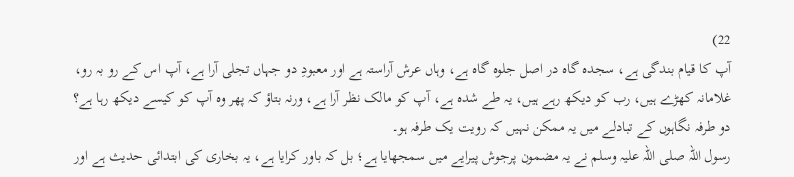22)
آپ کا قیام بندگی ہے، سجدہ گاہ در اصل جلوہ گاہ ہے، وہاں عرش آراستہ ہے اور معبودِ دو جہاں تجلی آرا ہے، آپ اس کے رو بہ رو، غلامانہ کھڑے ہیں، رب کو دیکھ رہے ہیں، یہ طے شدہ ہے، آپ کو مالک نظر آرا ہے، ورنہ بتاؤ کہ پھر وہ آپ کو کیسے دیکھ رہا ہے؟ دو طرفہ نگاہوں کے تبادلے میں یہ ممکن نہیں کہ رویت یک طرفہ ہو۔
رسول اللہ صلی اللہ علیہ وسلم نے یہ مضمون پرجوش پیرایے میں سمجھایا ہے؛ بل کہ باور کرایا ہے، یہ بخاری کی ابتدائی حدیث ہے اور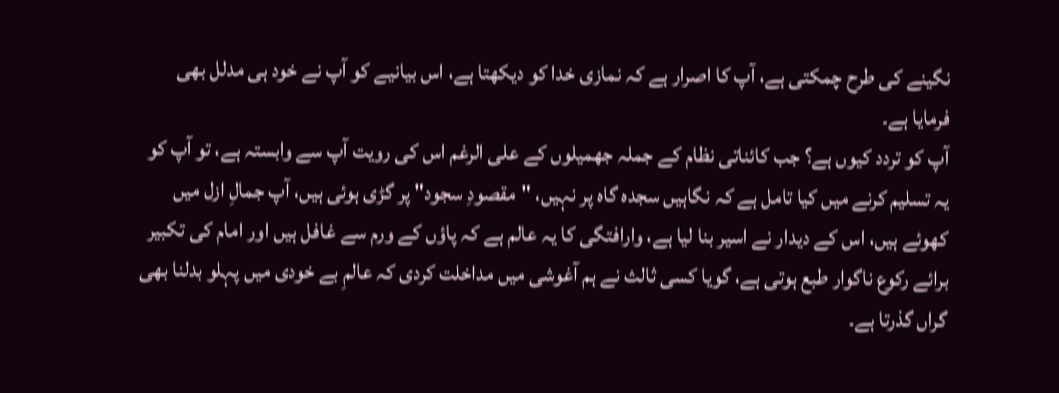نگینے کی طرح چمکتی ہے، آپ کا اصرار ہے کہ نمازی خدا کو دیکھتا ہے، اس بیانیے کو آپ نے خود ہی مدلل بھی فرمایا ہے۔
آپ کو تردد کیوں ہے؟ جب کائناتی نظام کے جملہ جھمیلوں کے علی الرغم اس کی رویت آپ سے وابستہ ہے، تو آپ کو یہ تسلیم کرنے میں کیا تامل ہے کہ نگاہیں سجدہ گاہ پر نہیں، "مقصودِ سجود" پر گڑی ہوئی ہیں، آپ جمالِ ازل میں کھوئے ہیں، اس کے دیدار نے اسیر بنا لیا ہے، وارافتگی کا یہ عالم ہے کہ پاؤں کے ورم سے غافل ہیں اور امام کی تکبیر برائے رکوع ناگوار طبع ہوتی ہے، گویا کسی ثالث نے ہم آغوشی میں مداخلت کردی کہ عالمِ بے خودی میں پہلو بدلنا بھی گراں گذرتا ہے۔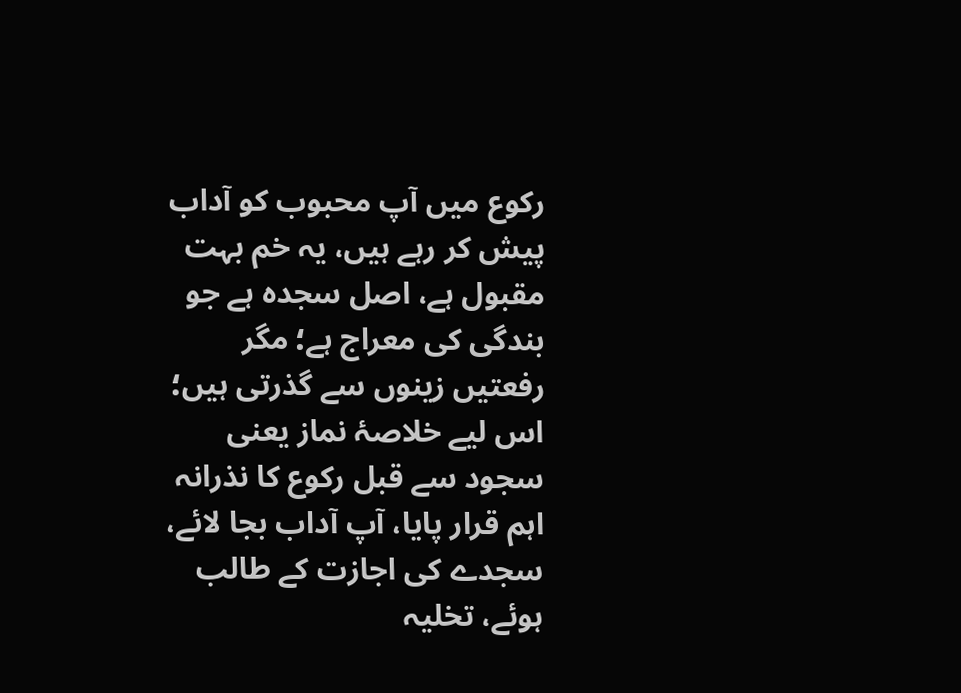رکوع میں آپ محبوب کو آداب پیش کر رہے ہیں، یہ خم بہت مقبول ہے، اصل سجدہ ہے جو بندگی کی معراج ہے؛ مگر رفعتیں زینوں سے گذرتی ہیں؛ اس لیے خلاصۂ نماز یعنی سجود سے قبل رکوع کا نذرانہ اہم قرار پایا، آپ آداب بجا لائے، سجدے کی اجازت کے طالب ہوئے، تخلیہ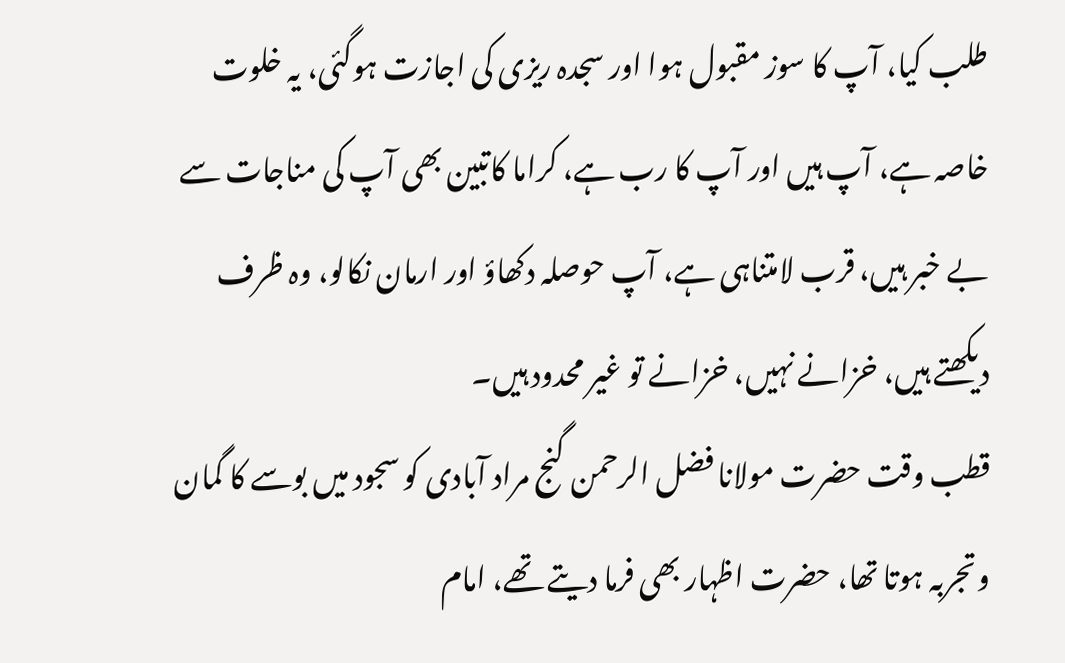طلب کیا، آپ کا سوز مقبول ہوا اور سجدہ ریزی کی اجازت ہوگئی، یہ خلوت خاصہ ہے، آپ ہیں اور آپ کا رب ہے، کراما کاتبین بھی آپ کی مناجات سے بے خبر ہیں، قرب لامتناہی ہے، آپ حوصلہ دکھاؤ اور ارمان نکالو، وہ ظرف دیکھتے ہیں، خزانے نہیں، خزانے تو غیر محدود ہیں۔
قطب وقت حضرت مولانا فضل الرحمن گنج مراد آبادی کو سجود میں بوسے کا گمان وتجربہ ہوتا تھا، حضرت اظہار بھی فرما دیتے تھے، امام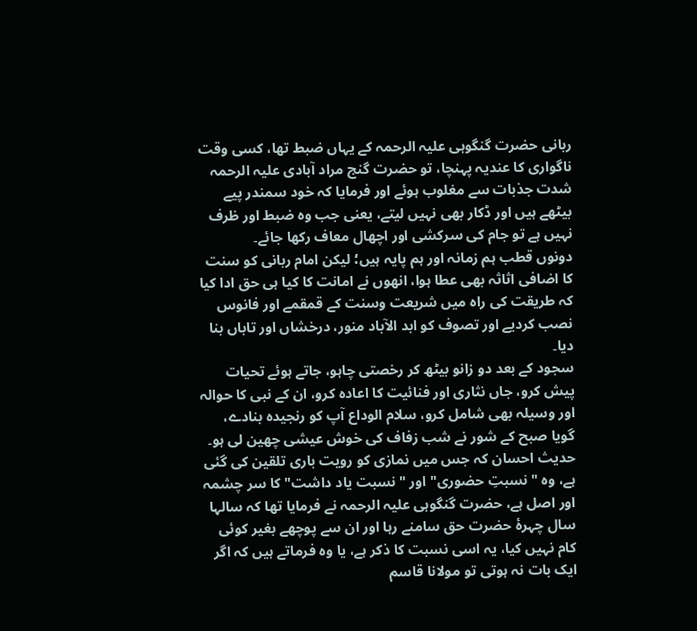ربانی حضرت گنگوہی علیہ الرحمہ کے یہاں ضبط تھا، کسی وقت ناگواری کا عندیہ پہنچا، تو حضرت گنج مراد آبادی علیہ الرحمہ شدت جذبات سے مغلوب ہوئے اور فرمایا کہ خود سمندر پیے بیٹھے ہیں اور ڈکار بھی نہیں لیتے، یعنی جب وہ ضبط اور ظرف نہیں ہے تو جام کی سرکشی اور اچھال معاف رکھا جائے۔
دونوں قطب ہم زمانہ اور ہم پایہ ہیں؛ لیکن امام ربانی کو سنت کا اضافی اثاثہ بھی عطا ہوا، انھوں نے امانت کا کیا ہی حق ادا کیا کہ طریقت کی راہ میں شریعت وسنت کے قمقمے اور فانوس نصب کردیے اور تصوف کو ابد الآباد منور، درخشاں اور تاباں بنا دیا۔
سجود کے بعد دو زانو بیٹھ کر رخصتی چاہو، جاتے ہوئے تحیات پیش کرو، جاں نثاری اور فنائیت کا اعادہ کرو، ان کے نبی کا حوالہ اور وسیلہ بھی شامل کرو، سلام الوداع آپ کو رنجیدہ بنادے، گویا صبح کے شور نے شب زفاف کی خوش عیشی چھین لی ہو۔
حدیث احسان کہ جس میں نمازی کو رویت باری تلقین کی گئی ہے، وہ "نسبتِ حضوری" اور "نسبت یاد داشت" کا سر چشمہ اور اصل ہے، حضرت گنگوہی علیہ الرحمہ نے فرمایا تھا کہ سالہا سال چہرۂ حضرت حق سامنے رہا اور ان سے پوچھے بغیر کوئی کام نہیں کیا، یہ اسی نسبت کا ذکر ہے، یا وہ فرماتے ہیں کہ اگر ایک بات نہ ہوتی تو مولانا قاسم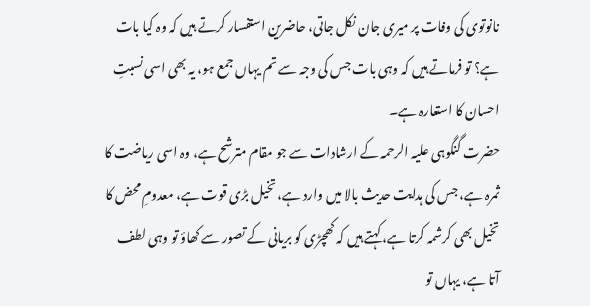نانوتوی کی وفات پر میری جان نکل جاتی، حاضرین استفسار کرتے ہیں کہ وہ کیا بات ہے؟ تو فرماتے ہیں کہ وہی بات جس کی وجہ سے تم یہاں جمع ہو، یہ بھی اسی نسبتِ احسان کا استعارہ ہے۔
حضرت گنگوہی علیہ الرحمہ کے ارشادات سے جو مقام مترشح ہے، وہ اسی ریاضت کا ثمرہ ہے، جس کی ہدایت حدیث بالا میں وارد ہے، تخیل بڑی قوت ہے، معدومِ محض کا تخیل بھی کرشمہ کرتا ہے، کہتے ہیں کہ کھچڑی کو بریانی کے تصور سے کھاؤ تو وہی لطف آتا ہے، یہاں تو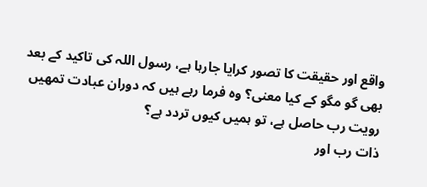واقع اور حقیقت کا تصور کرایا جارہا ہے، رسول اللہ کی تاکید کے بعد بھی گو مگو کے کیا معنی؟ وہ فرما رہے ہیں کہ دوران عبادت تمھیں رویت رب حاصل ہے، تو ہمیں کیوں تردد ہے؟
ذات رب اور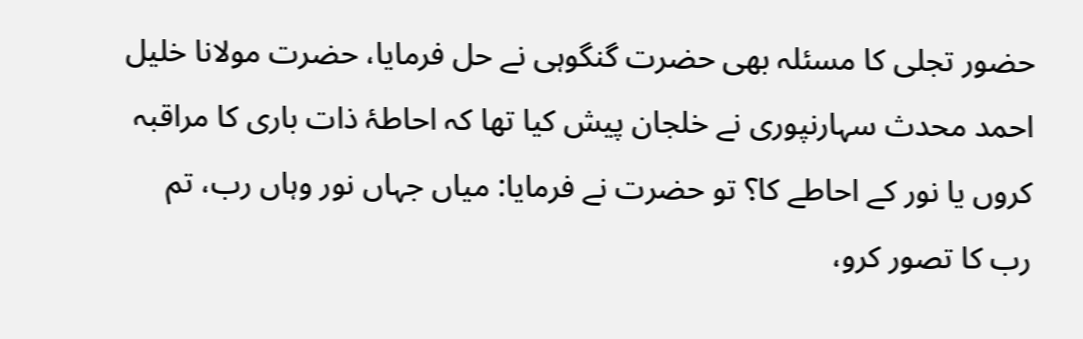حضور تجلی کا مسئلہ بھی حضرت گنگوہی نے حل فرمایا، حضرت مولانا خلیل احمد محدث سہارنپوری نے خلجان پیش کیا تھا کہ احاطۂ ذات باری کا مراقبہ کروں یا نور کے احاطے کا؟ تو حضرت نے فرمایا: میاں جہاں نور وہاں رب، تم رب کا تصور کرو،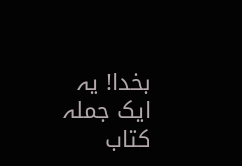بخدا! یہ ایک جملہ کتاب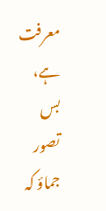معرفت ہے، بس تصور جماؤ کہ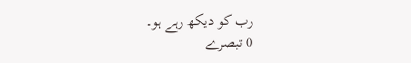رب کو دیکھ رہے ہو۔
0 تبصرے